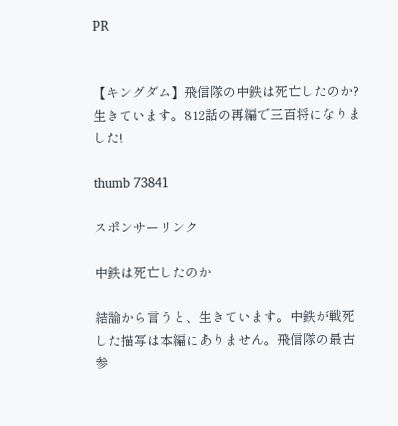PR


【キングダム】飛信隊の中鉄は死亡したのか?生きています。812話の再編で三百将になりました!

thumb 73841

スポンサーリンク

中鉄は死亡したのか

結論から言うと、生きています。中鉄が戦死した描写は本編にありません。飛信隊の最古参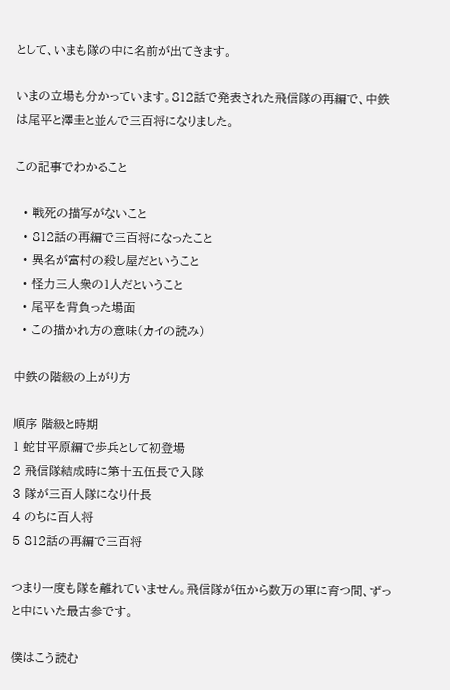として、いまも隊の中に名前が出てきます。

いまの立場も分かっています。812話で発表された飛信隊の再編で、中鉄は尾平と澤圭と並んで三百将になりました。

この記事でわかること

  • 戦死の描写がないこと
  • 812話の再編で三百将になったこと
  • 異名が富村の殺し屋だということ
  • 怪力三人衆の1人だということ
  • 尾平を背負った場面
  • この描かれ方の意味(カイの読み)

中鉄の階級の上がり方

順序 階級と時期
1 蛇甘平原編で歩兵として初登場
2 飛信隊結成時に第十五伍長で入隊
3 隊が三百人隊になり什長
4 のちに百人将
5 812話の再編で三百将

つまり一度も隊を離れていません。飛信隊が伍から数万の軍に育つ間、ずっと中にいた最古参です。

僕はこう読む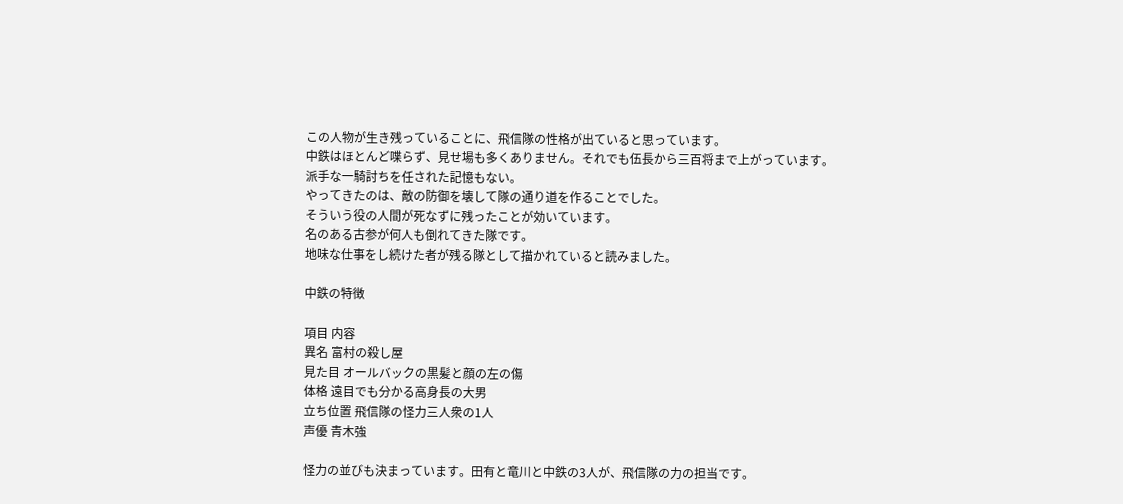この人物が生き残っていることに、飛信隊の性格が出ていると思っています。
中鉄はほとんど喋らず、見せ場も多くありません。それでも伍長から三百将まで上がっています。
派手な一騎討ちを任された記憶もない。
やってきたのは、敵の防御を壊して隊の通り道を作ることでした。
そういう役の人間が死なずに残ったことが効いています。
名のある古参が何人も倒れてきた隊です。
地味な仕事をし続けた者が残る隊として描かれていると読みました。

中鉄の特徴

項目 内容
異名 富村の殺し屋
見た目 オールバックの黒髪と顔の左の傷
体格 遠目でも分かる高身長の大男
立ち位置 飛信隊の怪力三人衆の1人
声優 青木強

怪力の並びも決まっています。田有と竜川と中鉄の3人が、飛信隊の力の担当です。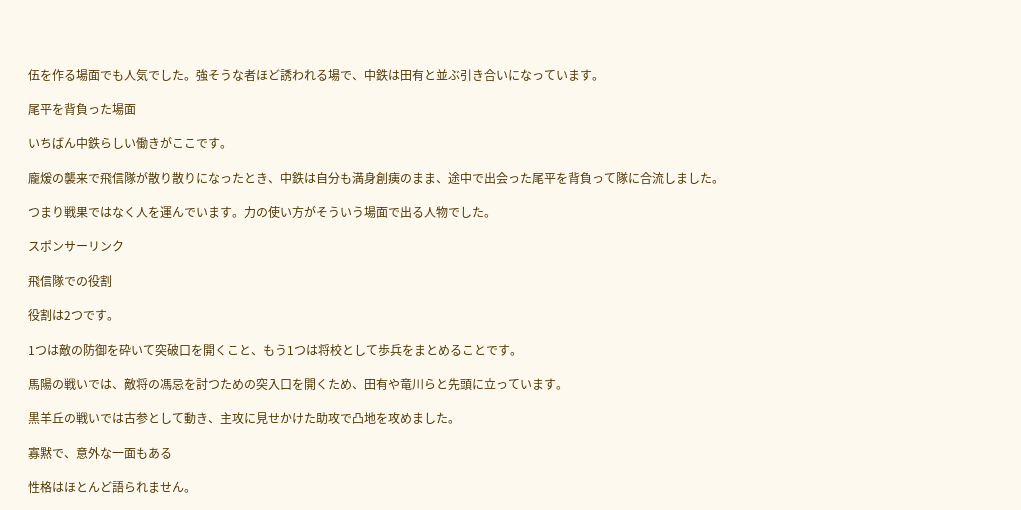伍を作る場面でも人気でした。強そうな者ほど誘われる場で、中鉄は田有と並ぶ引き合いになっています。

尾平を背負った場面

いちばん中鉄らしい働きがここです。

龐煖の襲来で飛信隊が散り散りになったとき、中鉄は自分も満身創痍のまま、途中で出会った尾平を背負って隊に合流しました。

つまり戦果ではなく人を運んでいます。力の使い方がそういう場面で出る人物でした。

スポンサーリンク

飛信隊での役割

役割は2つです。

1つは敵の防御を砕いて突破口を開くこと、もう1つは将校として歩兵をまとめることです。

馬陽の戦いでは、敵将の馮忌を討つための突入口を開くため、田有や竜川らと先頭に立っています。

黒羊丘の戦いでは古参として動き、主攻に見せかけた助攻で凸地を攻めました。

寡黙で、意外な一面もある

性格はほとんど語られません。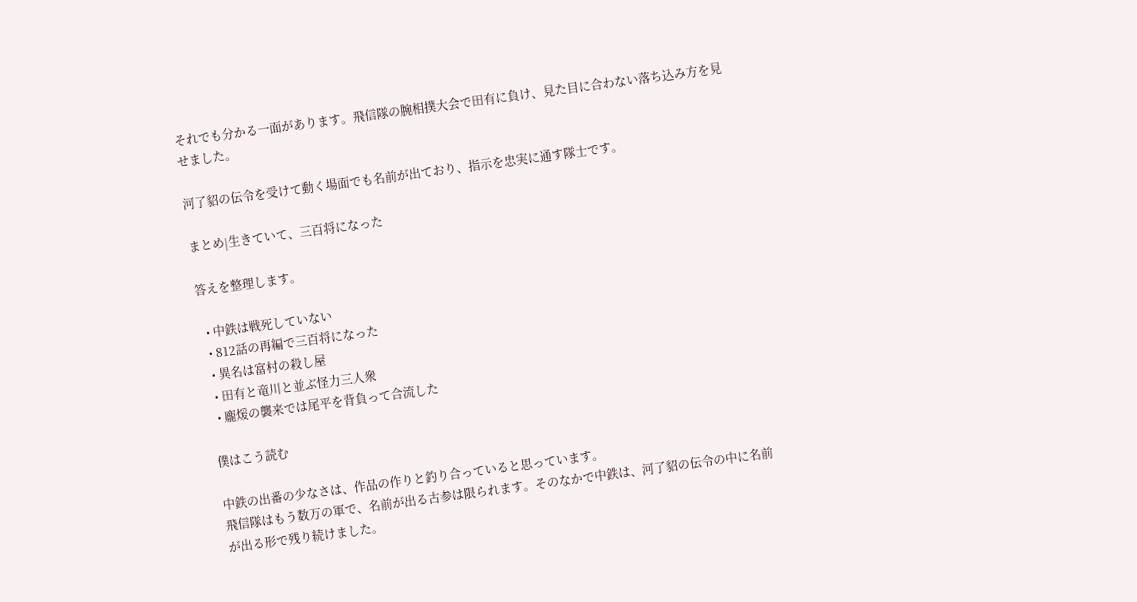それでも分かる一面があります。飛信隊の腕相撲大会で田有に負け、見た目に合わない落ち込み方を見せました。

河了貂の伝令を受けて動く場面でも名前が出ており、指示を忠実に通す隊士です。

まとめ|生きていて、三百将になった

答えを整理します。

  • 中鉄は戦死していない
  • 812話の再編で三百将になった
  • 異名は富村の殺し屋
  • 田有と竜川と並ぶ怪力三人衆
  • 龐煖の襲来では尾平を背負って合流した

僕はこう読む

中鉄の出番の少なさは、作品の作りと釣り合っていると思っています。
飛信隊はもう数万の軍で、名前が出る古参は限られます。そのなかで中鉄は、河了貂の伝令の中に名前が出る形で残り続けました。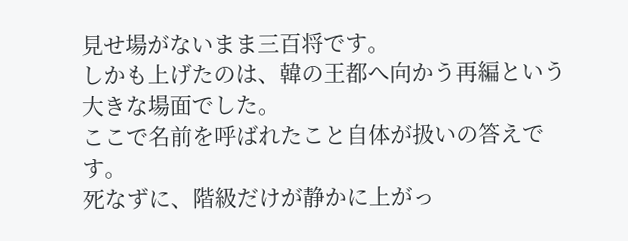見せ場がないまま三百将です。
しかも上げたのは、韓の王都へ向かう再編という大きな場面でした。
ここで名前を呼ばれたこと自体が扱いの答えです。
死なずに、階級だけが静かに上がっ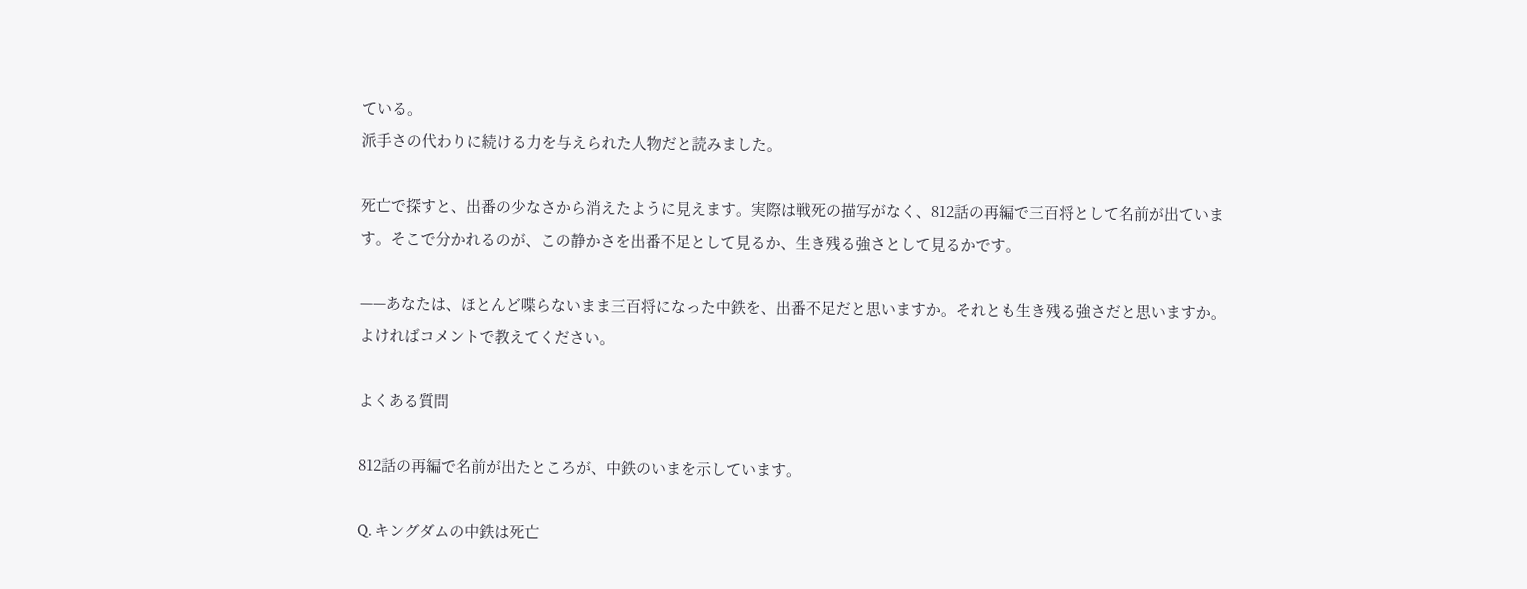ている。
派手さの代わりに続ける力を与えられた人物だと読みました。

死亡で探すと、出番の少なさから消えたように見えます。実際は戦死の描写がなく、812話の再編で三百将として名前が出ています。そこで分かれるのが、この静かさを出番不足として見るか、生き残る強さとして見るかです。

——あなたは、ほとんど喋らないまま三百将になった中鉄を、出番不足だと思いますか。それとも生き残る強さだと思いますか。よければコメントで教えてください。

よくある質問

812話の再編で名前が出たところが、中鉄のいまを示しています。

Q. キングダムの中鉄は死亡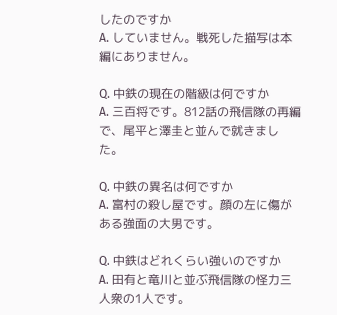したのですか
A. していません。戦死した描写は本編にありません。

Q. 中鉄の現在の階級は何ですか
A. 三百将です。812話の飛信隊の再編で、尾平と澤圭と並んで就きました。

Q. 中鉄の異名は何ですか
A. 富村の殺し屋です。顔の左に傷がある強面の大男です。

Q. 中鉄はどれくらい強いのですか
A. 田有と竜川と並ぶ飛信隊の怪力三人衆の1人です。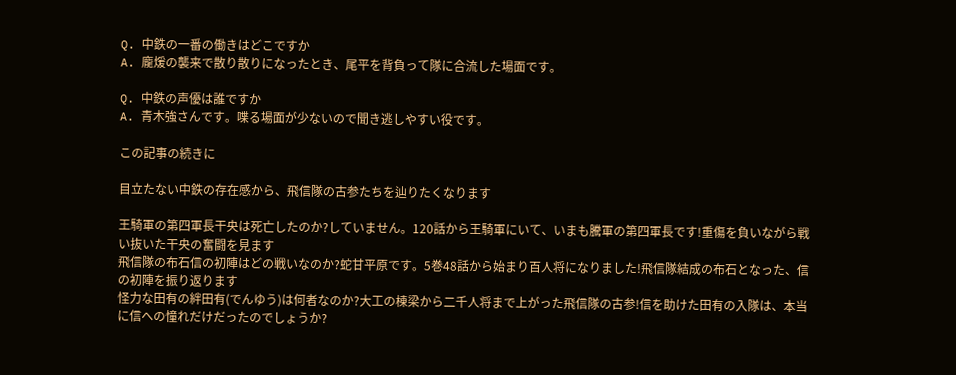Q. 中鉄の一番の働きはどこですか
A. 龐煖の襲来で散り散りになったとき、尾平を背負って隊に合流した場面です。

Q. 中鉄の声優は誰ですか
A. 青木強さんです。喋る場面が少ないので聞き逃しやすい役です。

この記事の続きに

目立たない中鉄の存在感から、飛信隊の古参たちを辿りたくなります

王騎軍の第四軍長干央は死亡したのか?していません。120話から王騎軍にいて、いまも騰軍の第四軍長です!重傷を負いながら戦い抜いた干央の奮闘を見ます
飛信隊の布石信の初陣はどの戦いなのか?蛇甘平原です。5巻48話から始まり百人将になりました!飛信隊結成の布石となった、信の初陣を振り返ります
怪力な田有の絆田有(でんゆう)は何者なのか?大工の棟梁から二千人将まで上がった飛信隊の古参!信を助けた田有の入隊は、本当に信への憧れだけだったのでしょうか?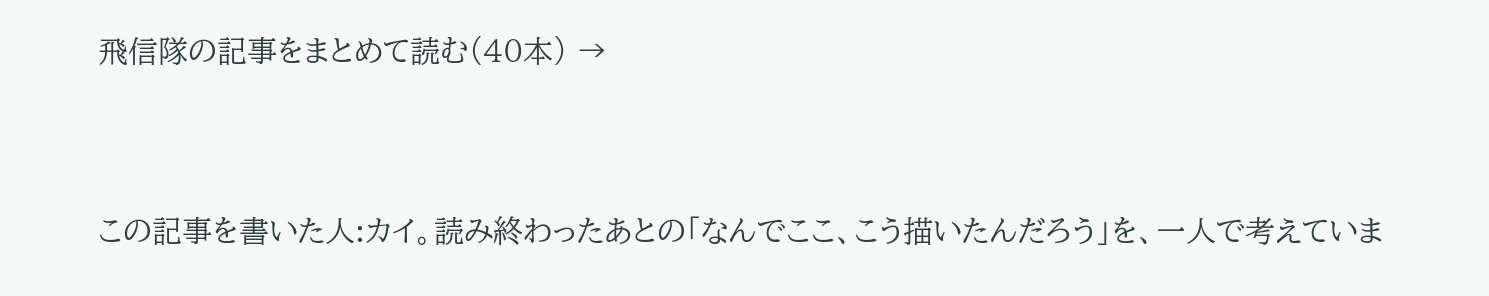飛信隊の記事をまとめて読む(40本) →


この記事を書いた人:カイ。読み終わったあとの「なんでここ、こう描いたんだろう」を、一人で考えていま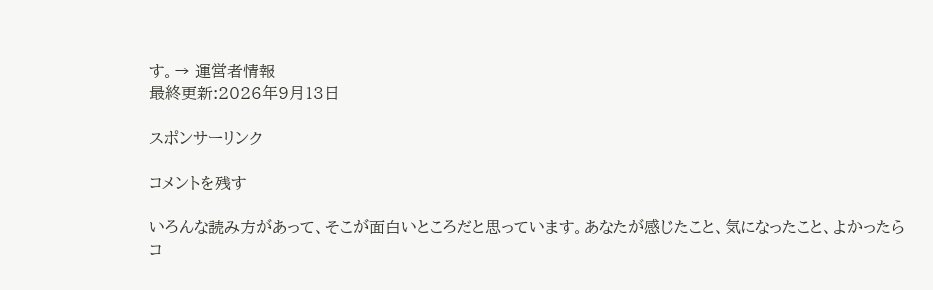す。→ 運営者情報
最終更新:2026年9月13日

スポンサーリンク

コメントを残す

いろんな読み方があって、そこが面白いところだと思っています。あなたが感じたこと、気になったこと、よかったらコ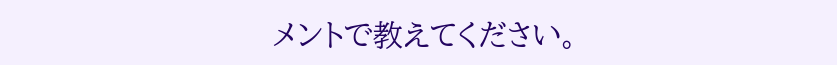メントで教えてください。